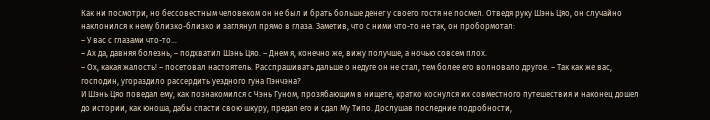Как ни посмотри, но бессовестным человеком он не был и брать больше денег у своего гостя не посмел. Отведя руку Шэнь Цяо, он случайно наклонился к нему близко-близко и заглянул прямо в глаза. Заметив, что с ними что-то не так, он пробормотал:
– У вас с глазами что-то…
– Ах да, давняя болезнь, – подхватил Шэнь Цяо. – Днем я, конечно же, вижу получше, а ночью совсем плох.
– Ох, какая жалость! – посетовал настоятель. Расспрашивать дальше о недуге он не стал, тем более его волновало другое. – Так как же вас, господин, угораздило рассердить уездного гуна Пэнчэна?
И Шэнь Цяо поведал ему, как познакомился с Чэнь Гуном, прозябающим в нищете, кратко коснулся их совместного путешествия и наконец дошел до истории, как юноша, дабы спасти свою шкуру, предал его и сдал Му Типо. Дослушав последние подробности,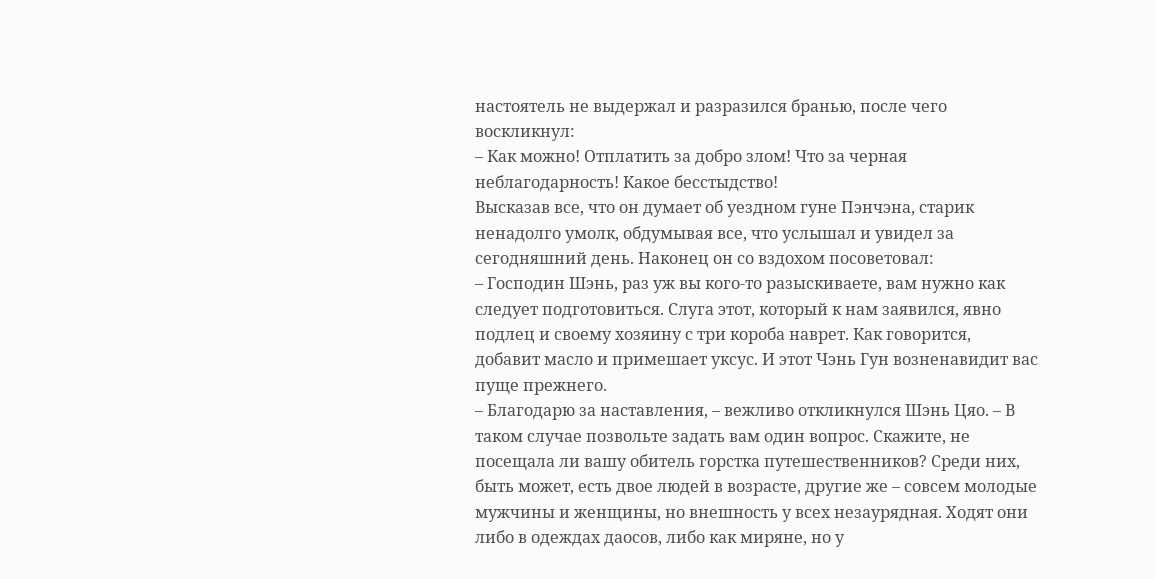настоятель не выдержал и разразился бранью, после чего воскликнул:
– Как можно! Отплатить за добро злом! Что за черная неблагодарность! Какое бесстыдство!
Высказав все, что он думает об уездном гуне Пэнчэна, старик ненадолго умолк, обдумывая все, что услышал и увидел за сегодняшний день. Наконец он со вздохом посоветовал:
– Господин Шэнь, раз уж вы кого-то разыскиваете, вам нужно как следует подготовиться. Слуга этот, который к нам заявился, явно подлец и своему хозяину с три короба наврет. Как говорится, добавит масло и примешает уксус. И этот Чэнь Гун возненавидит вас пуще прежнего.
– Благодарю за наставления, – вежливо откликнулся Шэнь Цяо. – В таком случае позвольте задать вам один вопрос. Скажите, не посещала ли вашу обитель горстка путешественников? Среди них, быть может, есть двое людей в возрасте, другие же – совсем молодые мужчины и женщины, но внешность у всех незаурядная. Ходят они либо в одеждах даосов, либо как миряне, но у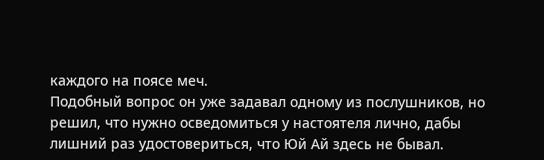каждого на поясе меч.
Подобный вопрос он уже задавал одному из послушников, но решил, что нужно осведомиться у настоятеля лично, дабы лишний раз удостовериться, что Юй Ай здесь не бывал.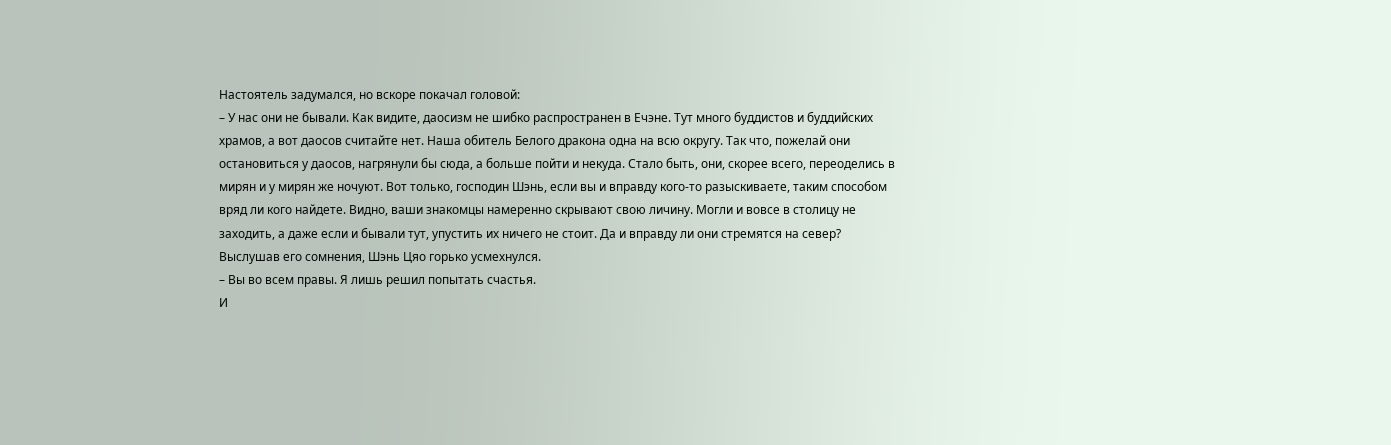Настоятель задумался, но вскоре покачал головой:
– У нас они не бывали. Как видите, даосизм не шибко распространен в Ечэне. Тут много буддистов и буддийских храмов, а вот даосов считайте нет. Наша обитель Белого дракона одна на всю округу. Так что, пожелай они остановиться у даосов, нагрянули бы сюда, а больше пойти и некуда. Стало быть, они, скорее всего, переоделись в мирян и у мирян же ночуют. Вот только, господин Шэнь, если вы и вправду кого-то разыскиваете, таким способом вряд ли кого найдете. Видно, ваши знакомцы намеренно скрывают свою личину. Могли и вовсе в столицу не заходить, а даже если и бывали тут, упустить их ничего не стоит. Да и вправду ли они стремятся на север?
Выслушав его сомнения, Шэнь Цяо горько усмехнулся.
– Вы во всем правы. Я лишь решил попытать счастья.
И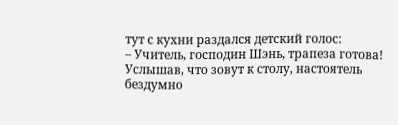тут с кухни раздался детский голос:
– Учитель, господин Шэнь, трапеза готова!
Услышав, что зовут к столу, настоятель бездумно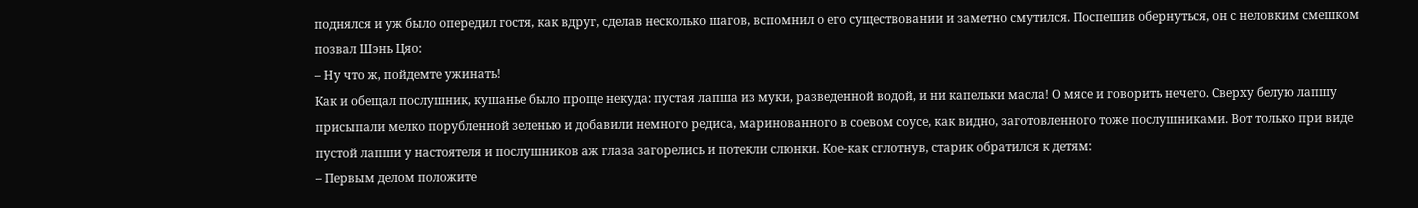поднялся и уж было опередил гостя, как вдруг, сделав несколько шагов, вспомнил о его существовании и заметно смутился. Поспешив обернуться, он с неловким смешком позвал Шэнь Цяо:
– Ну что ж, пойдемте ужинать!
Как и обещал послушник, кушанье было проще некуда: пустая лапша из муки, разведенной водой, и ни капельки масла! О мясе и говорить нечего. Сверху белую лапшу присыпали мелко порубленной зеленью и добавили немного редиса, маринованного в соевом соусе, как видно, заготовленного тоже послушниками. Вот только при виде пустой лапши у настоятеля и послушников аж глаза загорелись и потекли слюнки. Кое-как сглотнув, старик обратился к детям:
– Первым делом положите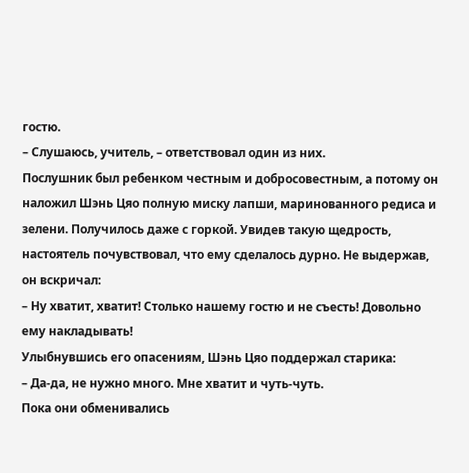гостю.
– Слушаюсь, учитель, – ответствовал один из них.
Послушник был ребенком честным и добросовестным, а потому он наложил Шэнь Цяо полную миску лапши, маринованного редиса и зелени. Получилось даже с горкой. Увидев такую щедрость, настоятель почувствовал, что ему сделалось дурно. Не выдержав, он вскричал:
– Ну хватит, хватит! Столько нашему гостю и не съесть! Довольно ему накладывать!
Улыбнувшись его опасениям, Шэнь Цяо поддержал старика:
– Да-да, не нужно много. Мне хватит и чуть-чуть.
Пока они обменивались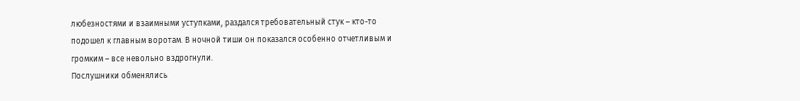любезностями и взаимными уступками, раздался требовательный стук – кто-то подошел к главным воротам. В ночной тиши он показался особенно отчетливым и громким – все невольно вздрогнули.
Послушники обменялись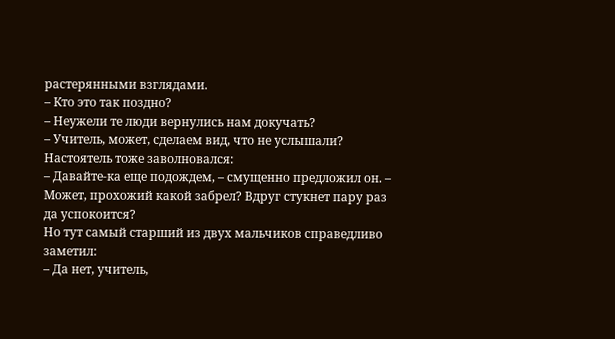растерянными взглядами.
– Кто это так поздно?
– Неужели те люди вернулись нам докучать?
– Учитель, может, сделаем вид, что не услышали?
Настоятель тоже заволновался:
– Давайте-ка еще подождем, – смущенно предложил он. – Может, прохожий какой забрел? Вдруг стукнет пару раз да успокоится?
Но тут самый старший из двух мальчиков справедливо заметил:
– Да нет, учитель,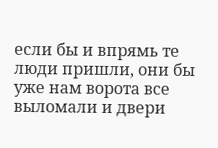если бы и впрямь те люди пришли, они бы уже нам ворота все выломали и двери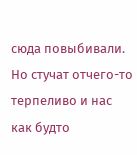сюда повыбивали. Но стучат отчего-то терпеливо и нас как будто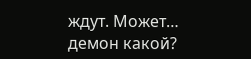ждут. Может… демон какой?